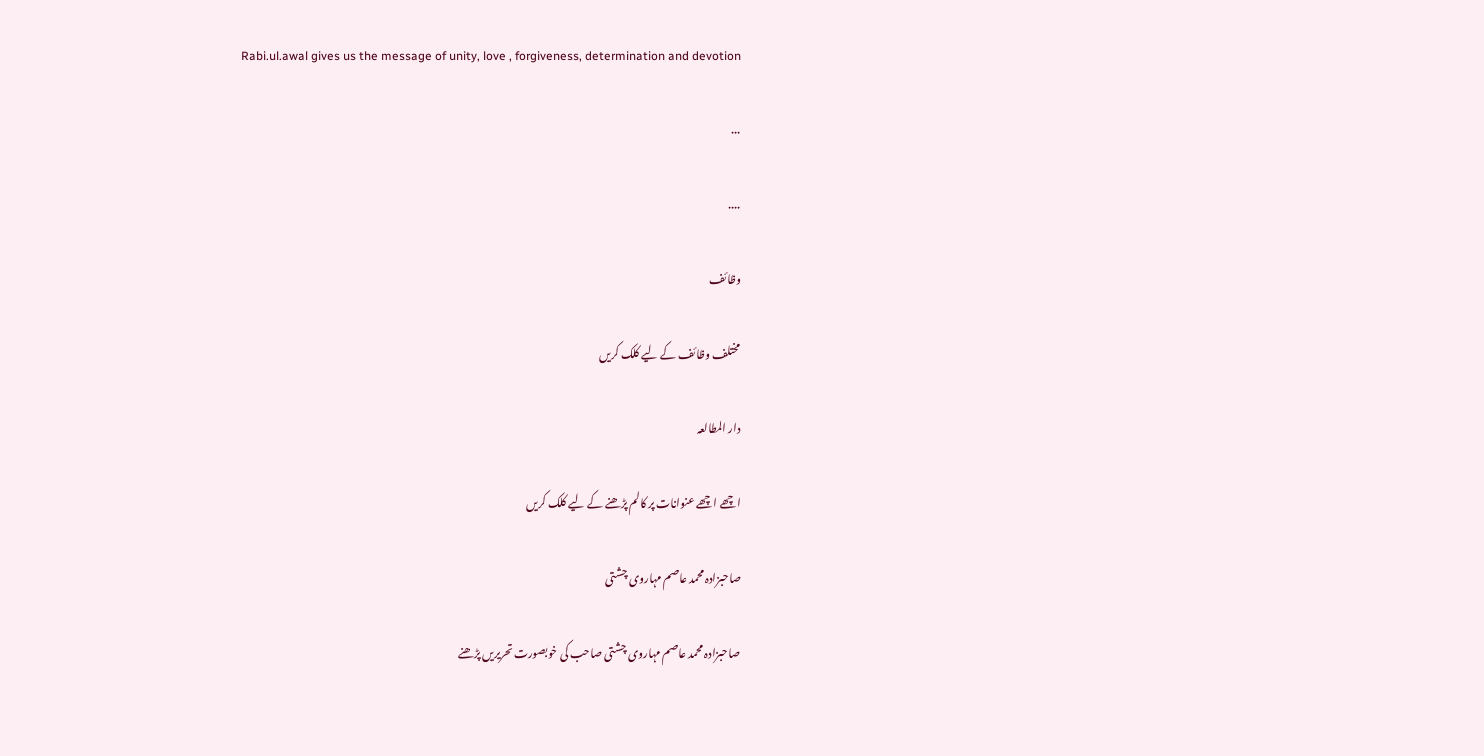Rabi.ul.awal gives us the message of unity, love , forgiveness, determination and devotion

...

....

وظائف

مختلف وظائف کے لیے کلک کریں

دار المطالعہ

اچھے اچھے عنوانات پر کالم پڑھنے کے لیے کلک کریں

صاحبزادہ محمد عاصم مہاروی چشتی

صاحبزادہ محمد عاصم مہاروی چشتی صاحب کی خوبصورت تحریریں پڑھنے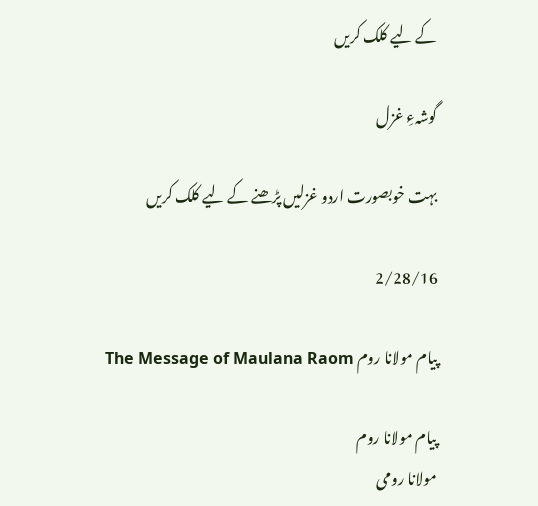کے لیے کلک کریں

گوشہءِ غزل

بہت خوبصورت اردو غزلیں پڑھنے کے لیے کلک کریں

2/28/16

پیام مولانا روم The Message of Maulana Raom

پیام مولانا روم
مولانا رومی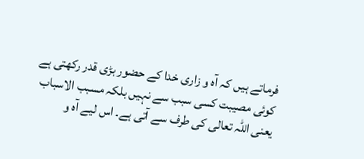فرماتے ہیں کہ آہ و زاری خدا کے حضور بڑی قدر رکھتی ہے کوئی مصیبت کسی سبب سے نہیں بلکہ مسبب الاسباب یعنی اللہ تعالی کی طرف سے آتی ہے۔ اس لیے آہ و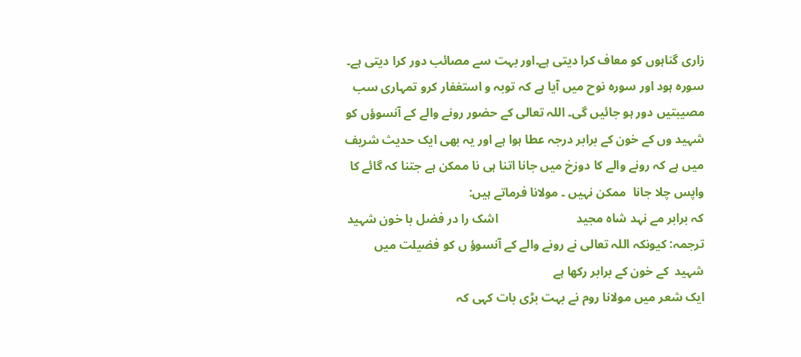زاری گناہوں کو معاف کرا دیتی ہے۔اور بہت سے مصائب دور کرا دیتی ہے۔ سورہ ہود اور سورہ نوح میں آیا ہے کہ توبہ و استغفار کرو تمہاری سب مصیبتیں دور ہو جائیں گی۔ اللہ تعالی کے حضور رونے والے کے آنسوؤں کو شہید وں کے خون کے برابر درجہ عطا ہوا ہے اور یہ بھی ایک حدیث شریف میں ہے کہ رونے والے کا دوزخ میں جانا اتنا ہی نا ممکن ہے جتنا کہ گائے کا واپس چلا جانا  ممکن نہیں ۔ مولانا فرماتے ہیں:
کہ برابر مے نہد شاہ مجید                         اشک را در فضل با خون شہید
ترجمہ: کیونکہ اللہ تعالی نے رونے والے کے آنسوؤ ں کو فضیلت میں شہید  کے خون کے برابر رکھا ہے
ایک شعر میں مولانا روم نے بہت بڑی بات کہی کہ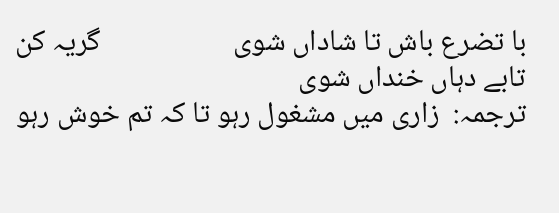با تضرع باش تا شاداں شوی                    گریہ کن تابے دہاں خنداں شوی
ترجمہ:  زاری میں مشغول رہو تا کہ تم خوش رہو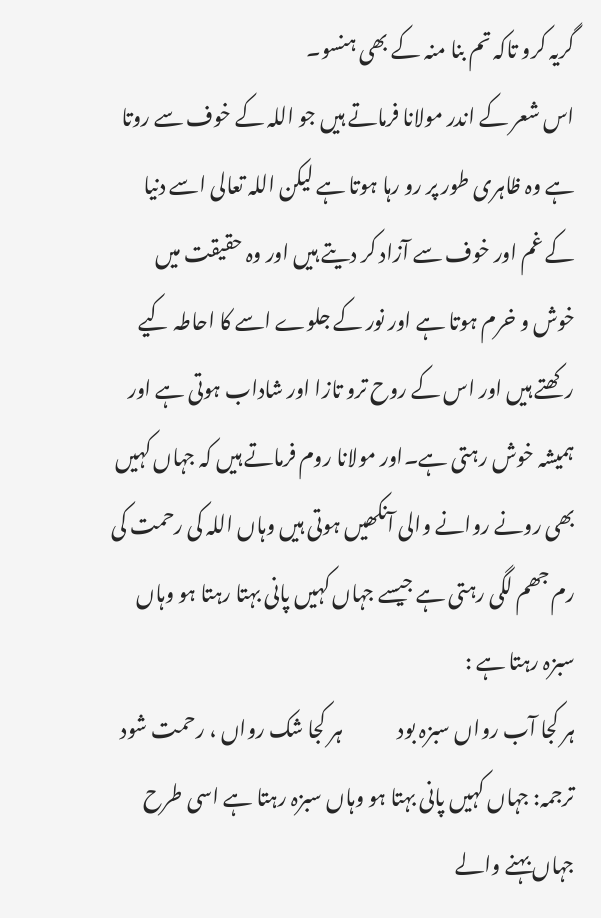گریہ کرو تاکہ تم بنا منہ کے بھی ہنسو۔
اس شعر کے اندر مولانا فرماتے ہیں جو اللہ کے خوف سے روتا ہے وہ ظاہری طور پر رو رہا ہوتا ہے لیکن اللہ تعالی اسے دنیا کے غم اور خوف سے آزاد کر دیتے ہیں اور وہ حقیقت میں خوش و خرم ہوتا ہے اور نور کے جلوے اسے کا احاطہ کیے رکھتے ہیں اور اس کے روح ترو تازا اور شاداب ہوتی ہے اور ہمیشہ خوش رہتی ہے۔اور مولانا روم فرماتے ہیں کہ جہاں کہیں بھی رونے روانے والی آنکھیں ہوتی ہیں وہاں اللہ کی رحمت کی رم جھم لگی رہتی ہے جیسے جہاں کہیں پانی بہتا رہتا ہو وہاں سبزہ رہتا ہے :
ہر کجا آب رواں سبزہ بود              ہر کجا شک رواں ، رحمت شود
ترجمہ: جہاں کہیں پانی بہتا ہو وہاں سبزہ رہتا ہے اسی طرح جہاں بہنے والے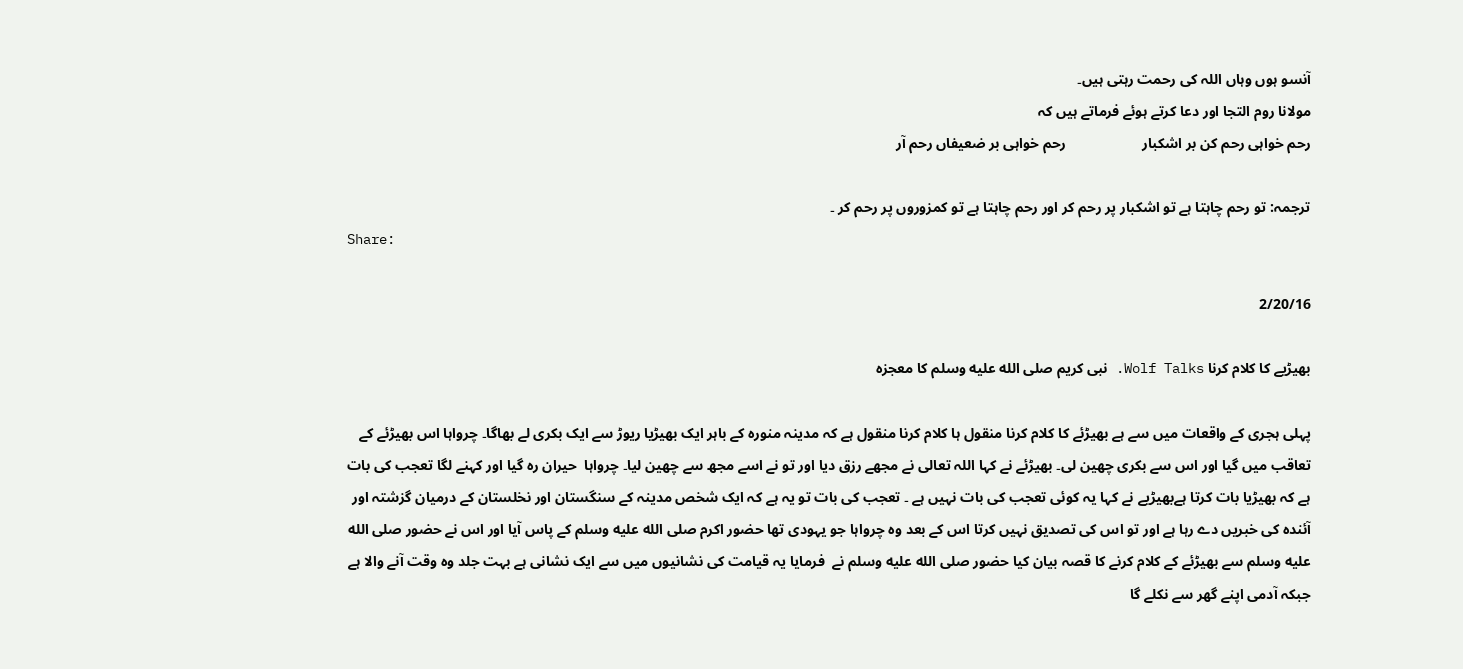آنسو ہوں وہاں اللہ کی رحمت رہتی ہیں۔
مولانا روم التجا اور دعا کرتے ہوئے فرماتے ہیں کہ
رحم خواہی رحم کن بر اشکبار                     رحم خواہی بر ضعیفاں رحم آر

ترجمہ: تو رحم چاہتا ہے تو اشکبار پر رحم کر اور رحم چاہتا ہے تو کمزوروں پر رحم کر ۔
Share:

2/20/16

بھیڑیے کا کلام کرنا Wolf Talks. نبی کریم صلى الله عليه وسلم کا معجزہ

پہلی ہجری کے واقعات میں سے ہے بھیڑئے کا کلام کرنا منقول ہا کلام کرنا منقول ہے کہ مدینہ منورہ کے باہر ایک بھیڑیا ریوڑ سے ایک بکری لے بھاگا۔ چرواہا اس بھیڑئے کے تعاقب میں گیا اور اس سے بکری چھین لی۔ بھیڑئے نے کہا اللہ تعالی نے مجھے رزق دیا اور تو نے اسے مجھ سے چھین لیا۔ چرواہا  حیران رہ گیا اور کہنے لگا تعجب کی بات ہے کہ بھیڑیا بات کرتا ہےبھیڑیے نے کہا یہ کوئی تعجب کی بات نہیں ہے ۔ تعجب کی بات تو یہ ہے کہ ایک شخص مدینہ کے سنگستان اور نخلستان کے درمیان گزشتہ اور آئندہ کی خبریں دے رہا ہے اور تو اس کی تصدیق نہیں کرتا اس کے بعد وہ چرواہا جو یہودی تھا حضور اکرم صلى الله عليه وسلم کے پاس آیا اور اس نے حضور صلى الله عليه وسلم سے بھیڑئے کے کلام کرنے کا قصہ بیان کیا حضور صلى الله عليه وسلم نے  فرمایا یہ قیامت کی نشانیوں میں سے ایک نشانی ہے بہت جلد وہ وقت آنے والا ہے جبکہ آدمی اپنے گھر سے نکلے گا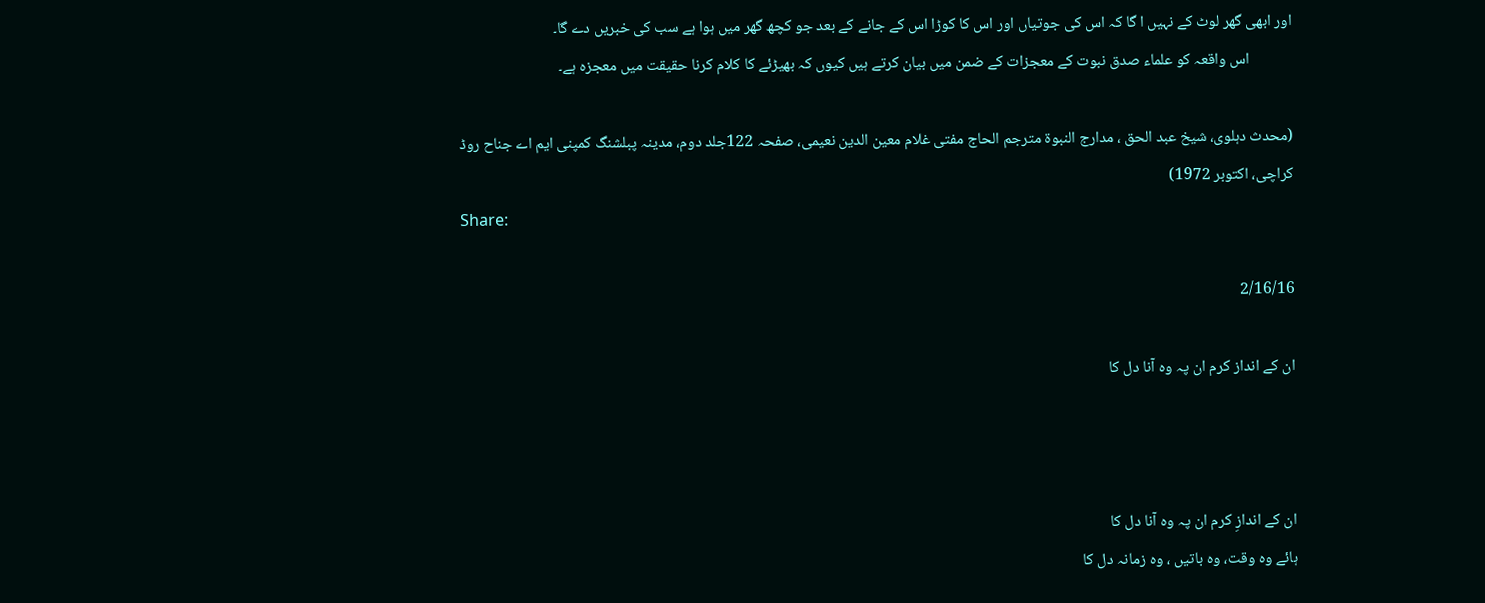اور ابھی گھر لوٹ کے نہیں ا گا کہ اس کی جوتیاں اور اس کا کوڑا اس کے جانے کے بعد جو کچھ گھر میں ہوا ہے سب کی خبریں دے گا۔
            اس واقعہ کو علماء صدق نبوت کے معجزات کے ضمن میں بیان کرتے ہیں کیوں کہ بھیڑئے کا کلام کرنا حقیقت میں معجزہ ہے۔

(محدث دہلوی، شیخ عبد الحق ، مدارج النبوۃ مترجم الحاج مفتی غلام معین الدین نعیمی، صفحہ 122جلد دوم، مدینہ پبلشنگ کمپنی ایم اے جناح روڈ کراچی، اکتوبر 1972)
Share:

2/16/16

ان کے انداز کرم ان پہ وہ آنا دل کا



ان کے اندازِ کرم ان پہ وہ آنا دل کا
ہائے وہ وقت، وہ باتیں ، وہ زمانہ دل کا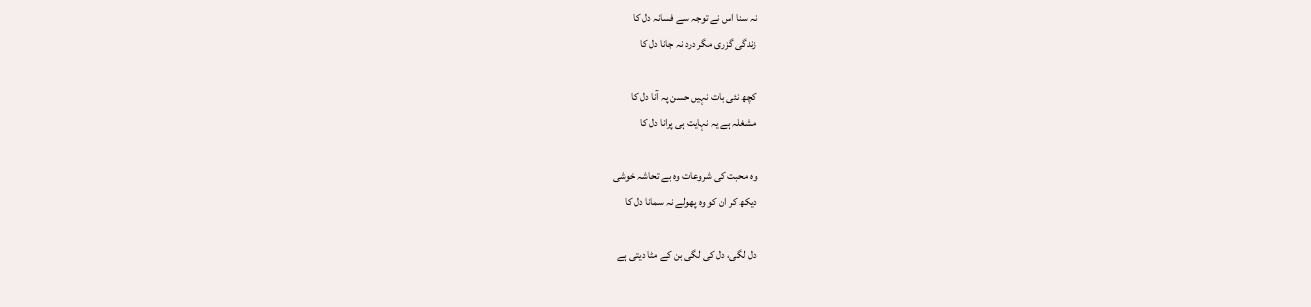نہ سنا اس نے توجہ سے فسانہ دل کا
زندگی گزری مگر درد نہ جانا دل کا

کچھ نئی بات نہیں حسن پہ آنا دل کا
مشغلہ ہے یہ نہایت ہی پرانا دل کا

وہ محبت کی شروعات وہ بے تحاشہ خوشی
دیکھ کر ان کو وہ پھولے نہ سمانا دل کا

دل لگی، دل کی لگی بن کے مٹا دیتی ہے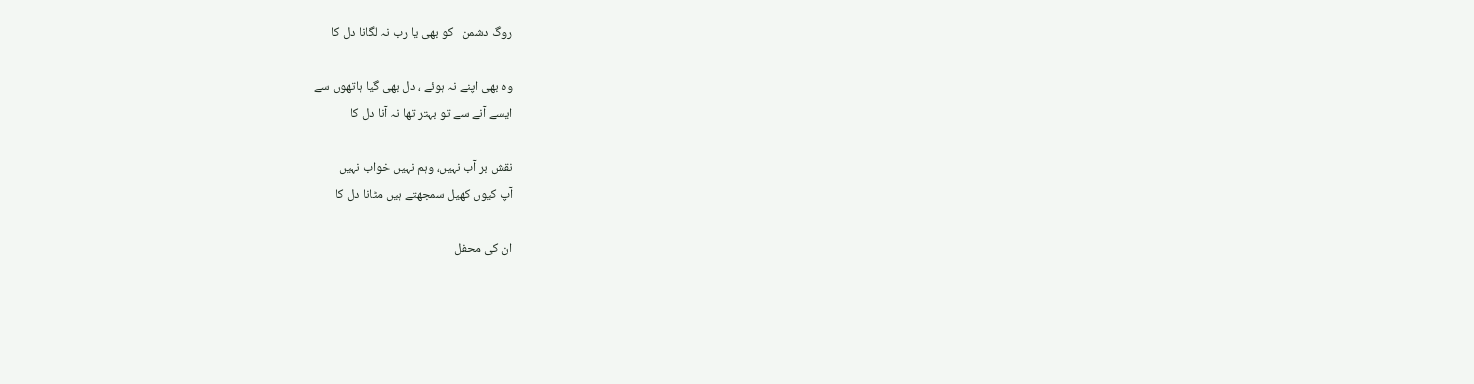روگ دشمن   کو بھی یا رب نہ لگانا دل کا

وہ بھی اپنے نہ ہوئے ، دل بھی گیا ہاتھوں سے
ایسے آنے سے تو بہتر تھا نہ آنا دل کا

نقش بر آب نہیں، وہم نہیں خواب نہیں
آپ کیوں کھیل سمجھتے ہیں مٹانا دل کا

ان کی محفل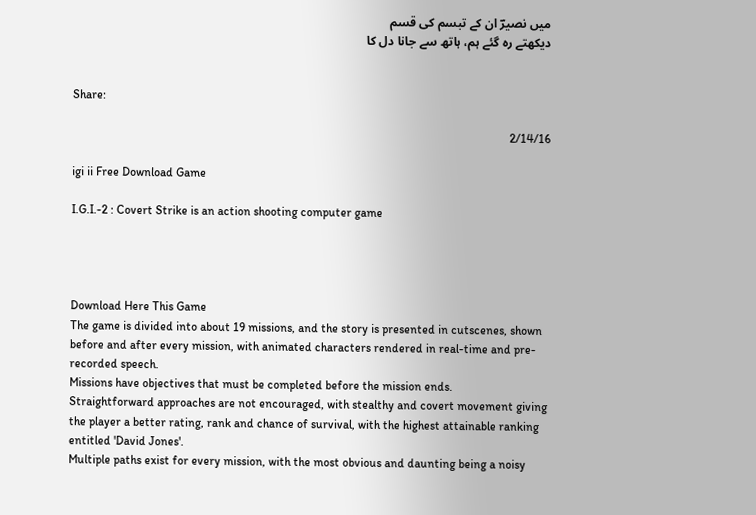میں نصیرؔ ان کے تبسم کی قسم
دیکھتے رہ گئے ہم، ہاتھ سے جانا دل کا


Share:

2/14/16

igi ii Free Download Game

I.G.I.-2 : Covert Strike is an action shooting computer game




Download Here This Game
The game is divided into about 19 missions, and the story is presented in cutscenes, shown before and after every mission, with animated characters rendered in real-time and pre-recorded speech.
Missions have objectives that must be completed before the mission ends.
Straightforward approaches are not encouraged, with stealthy and covert movement giving the player a better rating, rank and chance of survival, with the highest attainable ranking entitled 'David Jones'.
Multiple paths exist for every mission, with the most obvious and daunting being a noisy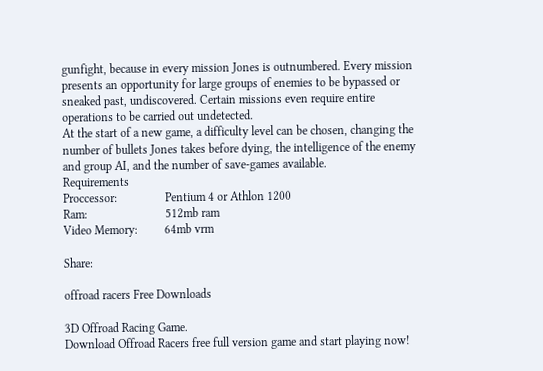gunfight, because in every mission Jones is outnumbered. Every mission presents an opportunity for large groups of enemies to be bypassed or sneaked past, undiscovered. Certain missions even require entire operations to be carried out undetected.
At the start of a new game, a difficulty level can be chosen, changing the number of bullets Jones takes before dying, the intelligence of the enemy and group AI, and the number of save-games available.
Requirements
Proccessor:                Pentium 4 or Athlon 1200
Ram:                          512mb ram
Video Memory:         64mb vrm

Share:

offroad racers Free Downloads

3D Offroad Racing Game.
Download Offroad Racers free full version game and start playing now!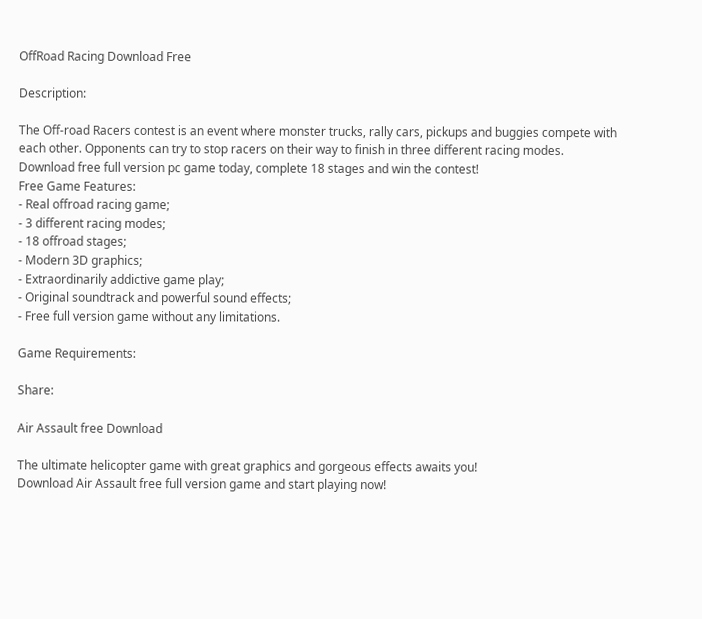OffRoad Racing Download Free

Description:

The Off-road Racers contest is an event where monster trucks, rally cars, pickups and buggies compete with each other. Opponents can try to stop racers on their way to finish in three different racing modes.
Download free full version pc game today, complete 18 stages and win the contest!
Free Game Features:
- Real offroad racing game;
- 3 different racing modes;
- 18 offroad stages;
- Modern 3D graphics;
- Extraordinarily addictive game play;
- Original soundtrack and powerful sound effects;
- Free full version game without any limitations.

Game Requirements:

Share:

Air Assault free Download

The ultimate helicopter game with great graphics and gorgeous effects awaits you!
Download Air Assault free full version game and start playing now!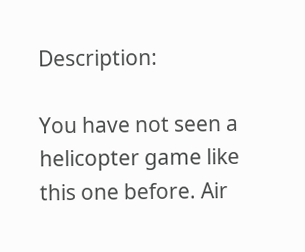Description:

You have not seen a helicopter game like this one before. Air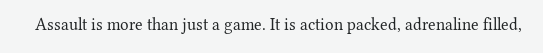Assault is more than just a game. It is action packed, adrenaline filled,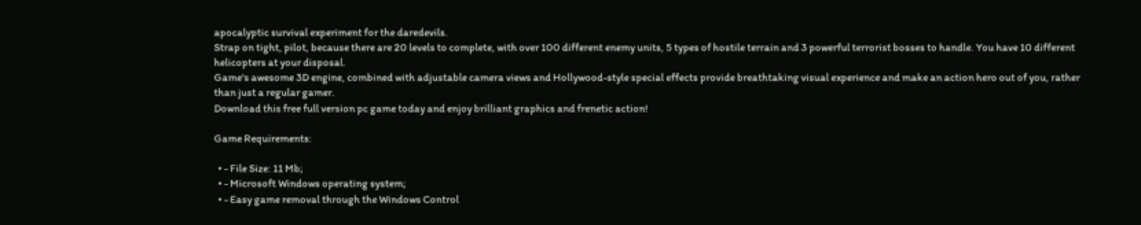apocalyptic survival experiment for the daredevils.
Strap on tight, pilot, because there are 20 levels to complete, with over 100 different enemy units, 5 types of hostile terrain and 3 powerful terrorist bosses to handle. You have 10 different helicopters at your disposal.
Game's awesome 3D engine, combined with adjustable camera views and Hollywood-style special effects provide breathtaking visual experience and make an action hero out of you, rather than just a regular gamer.
Download this free full version pc game today and enjoy brilliant graphics and frenetic action!

Game Requirements:

  • - File Size: 11 Mb;
  • - Microsoft Windows operating system;
  • - Easy game removal through the Windows Control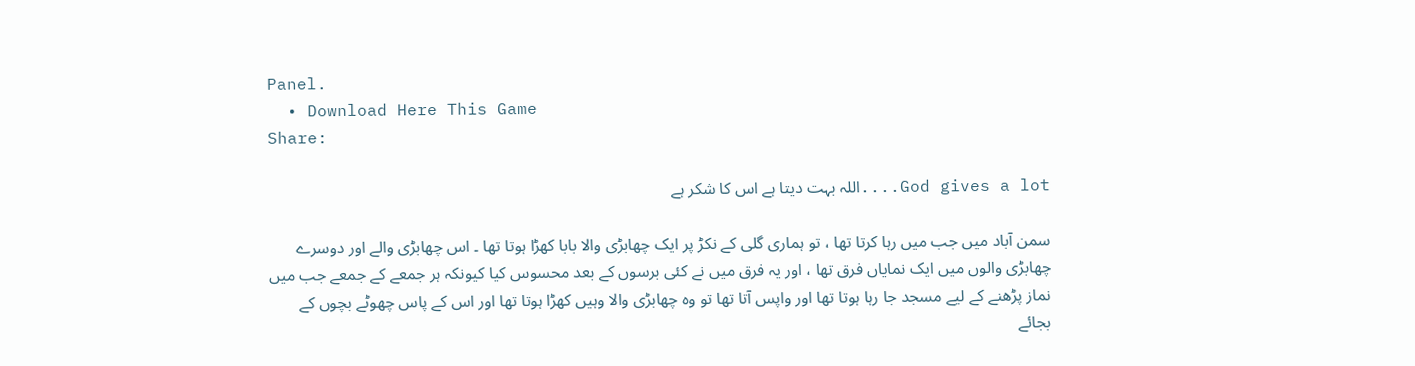Panel.
  • Download Here This Game
Share:

God gives a lot....اللہ بہت دیتا ہے اس کا شکر ہے

سمن آباد میں جب میں رہا کرتا تھا ، تو ہماری گلی کے نکڑ پر ایک چھابڑی والا بابا کھڑا ہوتا تھا ۔ اس چھابڑی والے اور دوسرے چھابڑی والوں میں ایک نمایاں فرق تھا ، اور یہ فرق میں نے کئی برسوں کے بعد محسوس کیا کیونکہ ہر جمعے کے جمعے جب میں نماز پڑھنے کے لیے مسجد جا رہا ہوتا تھا اور واپس آتا تھا تو وہ چھابڑی والا وہیں کھڑا ہوتا تھا اور اس کے پاس چھوٹے بچوں کے بجائے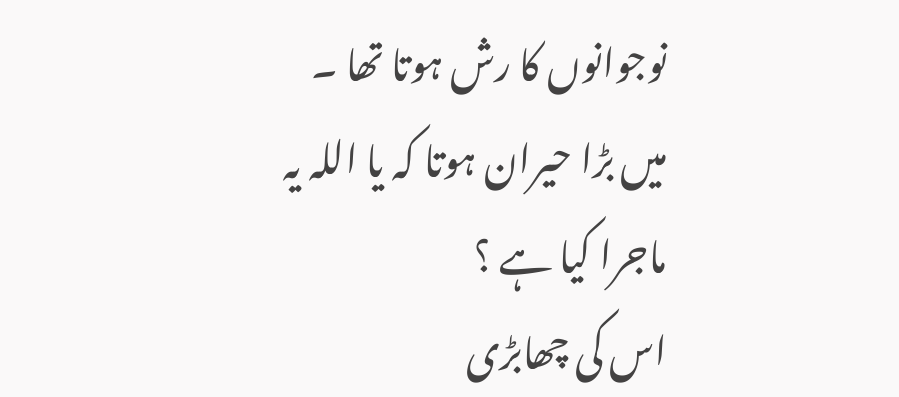نوجوانوں کا رش ہوتا تھا ۔
میں بڑا حیران ہوتا کہ یا اللہ یہ ماجرا کیا ہے ؟
اس کی چھابڑی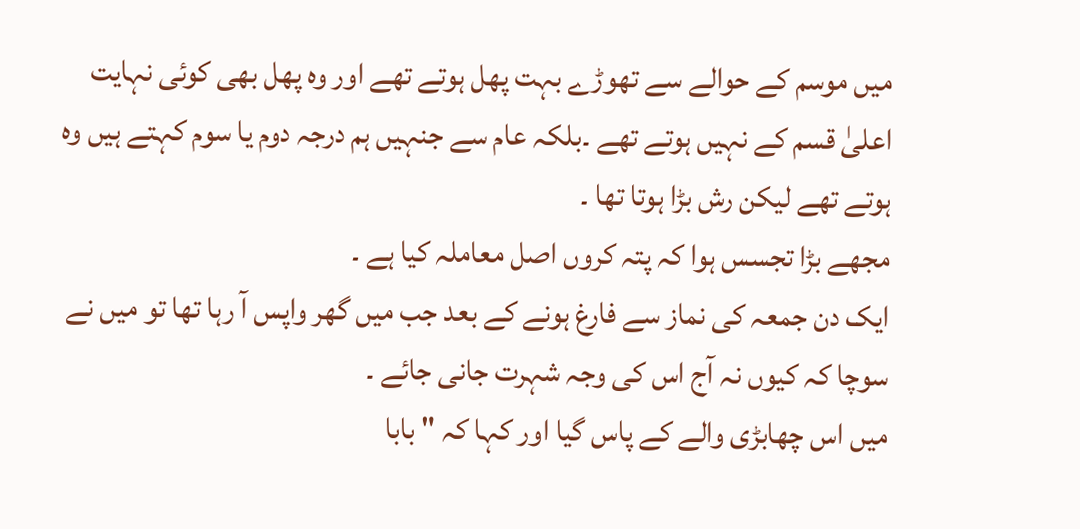میں موسم کے حوالے سے تھوڑے بہت پھل ہوتے تھے اور وہ پھل بھی کوئی نہایت اعلیٰ قسم کے نہیں ہوتے تھے ۔بلکہ عام سے جنہیں ہم درجہ دوم یا سوم کہتے ہیں وہ ہوتے تھے لیکن رش بڑا ہوتا تھا ۔
مجھے بڑا تجسس ہوا کہ پتہ کروں اصل معاملہ کیا ہے ۔
ایک دن جمعہ کی نماز سے فارغ ہونے کے بعد جب میں گھر واپس آ رہا تھا تو میں نے سوچا کہ کیوں نہ آج اس کی وجہ شہرت جانی جائے ۔
میں اس چھابڑی والے کے پاس گیا اور کہا کہ " بابا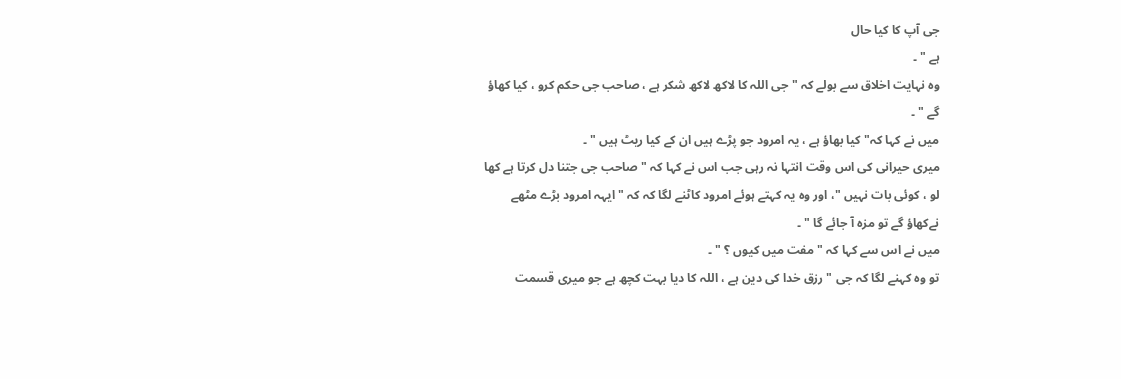جی آپ کا کیا حال
ہے " ۔
وہ نہایت اخلاق سے بولے کہ " جی اللہ کا لاکھ لاکھ شکر ہے ، صاحب جی حکم کرو ، کیا کھاؤ گے " ۔
میں نے کہا کہ" کیا بھاؤ ہے ، یہ امرود جو پڑے ہیں ان کے کیا ریٹ ہیں " ۔
میری حیرانی کی اس وقت انتہا نہ رہی جب اس نے کہا کہ " صاحب جی جتنا دل کرتا ہے کھا لو ، کوئی بات نہیں "، اور وہ یہ کہتے ہوئے امرود کاٹنے لگا کہ کہ " ایہہ امرود بڑے مٹھے نےکھاؤ گے تو مزہ آ جائے گا " ۔
میں نے اس سے کہا کہ " مفت میں کیوں ؟ " ۔
تو وہ کہنے لگا کہ جی " رزق خدا کی دین ہے ، اللہ کا دیا بہت کچھ ہے جو میری قسمت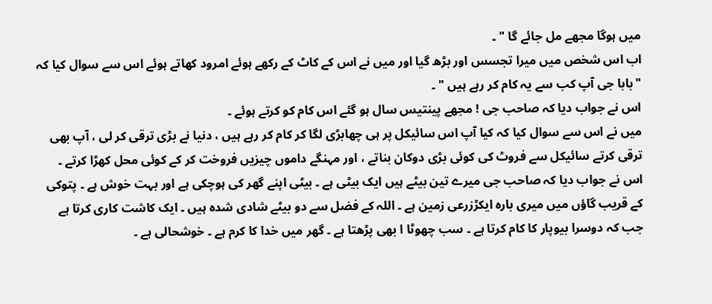میں ہوگا مجھے مل جائے گا " ۔
اب اس شخص میں میرا تجسس اور بڑھ گیا اور میں نے اس کے کاٹ کے رکھے ہوئے امرود کھاتے ہوئے اس سے سوال کیا کہ " بابا جی آپ کب سے یہ کام کر رہے ہیں " ۔
اس نے جواب دیا کہ صاحب جی ! مجھے پینتیس سال ہو گئے اس کام کو کرتے ہوئے ۔
میں نے اس سے سوال کیا کہ کیا آپ اس سائیکل پر ہی چھابڑی لگا کر کام کر رہے ہیں ، دنیا نے بڑی ترقی کر لی ، آپ بھی ترقی کرتے سائیکل سے فروٹ کی کوئی بڑی دوکان بناتے ، اور مہنگے داموں چیزیں فروخت کر کے کوئی محل کھڑا کرتے ۔
اس نے جواب دیا کہ صاحب جی میرے تین بیٹے ہیں ایک بیٹی ہے ۔ بیٹی اپنے گھر کی ہوچکی ہے اور بہت خوش ہے ۔ پتوکی کے قریب گاؤں میں میری بارہ ایکڑزرعی زمین ہے ۔ اللہ کے فضل سے دو بیٹے شادی شدہ ہیں ۔ ایک کاشت کاری کرتا ہے جب کہ دوسرا بیوپار کا کام کرتا ہے ۔ سب چھوٹا ا بھی پڑھتا ہے ۔ گھر میں خدا کا کرم ہے ۔ خوشحالی ہے ۔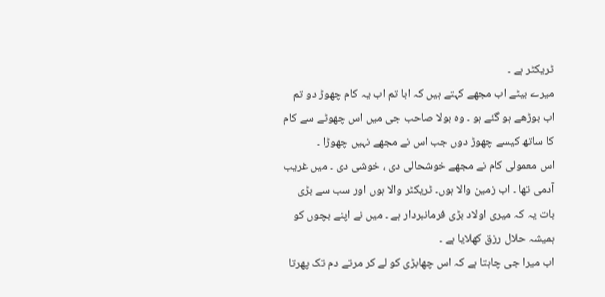ٹریکٹر ہے ۔
میرے بیٹے اب مجھے کہتے ہیں کہ ابا تم اب یہ کام چھوڑ دو تم اب بوڑھے ہو گئے ہو ۔ وہ بولا صاحب جی میں اس چھوٹے سے کام کا ساتھ کیسے چھوڑ دوں جب اس نے مجھے نہیں چھوڑا ۔
اس معمولی کام نے مجھے خوشحالی دی ، خوشی دی ۔ میں غریب آدمی تھا ۔ اب زمین والا ہوں۔ ٹریکٹر والا ہوں اور سب سے بڑی بات یہ کہ میری اولاد بڑی فرمانبردار ہے ۔ میں نے اپنے بچوں کو ہمیشہ حلال رزق کھلایا ہے ۔
اب میرا جی چاہتا ہے کہ اس چھابڑی کو لے کر مرتے دم تک پھرتا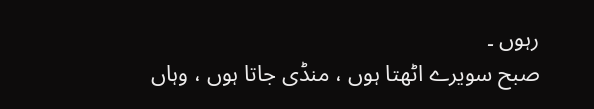رہوں ۔
صبح سویرے اٹھتا ہوں ، منڈی جاتا ہوں ، وہاں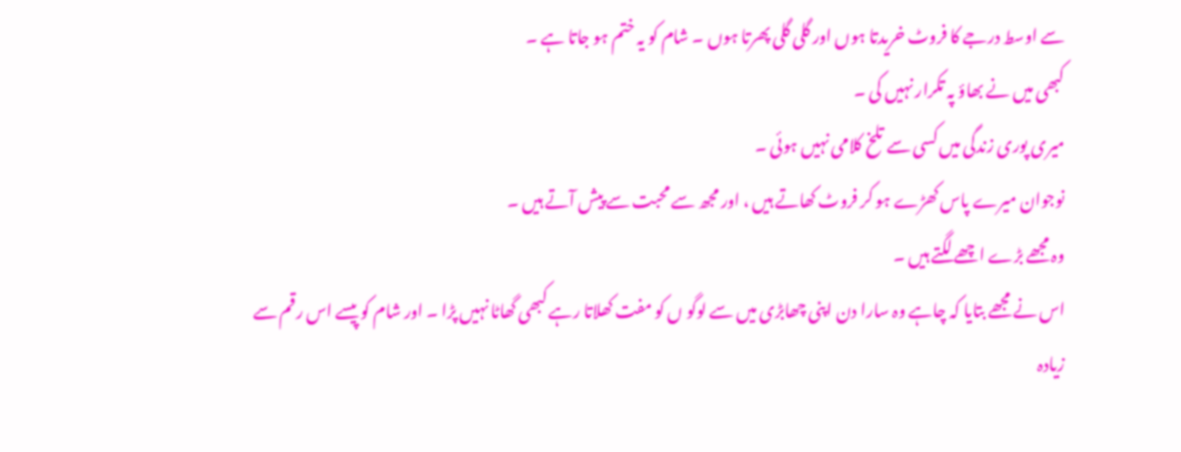سے اوسط درجے کا فروٹ خریدتا ہوں اور گلی گلی پھرتا ہوں ۔ شام کو یہ ختم ہو جاتا ہے ۔
کبھی میں نے بھاؤ پہ تکرار نہیں کی ۔
میری پوری زندگی میں کسی سے تلخ کلامی نہیں ہوئی ۔
نوجوان میرے پاس کھڑے ہو کر فروٹ کھاتے ہیں ، اور مجھ سے محبت سے پیش آتے ہیں ۔
وہ مجھے بڑے اچھے لگتے ہیں ۔
اس نے مجھے بتایا کہ چاہے وہ سارا دن اپنی چھابڑی میں سے لوگو ں کو مفت کھلاتا رہے کبھی گھاٹا نہیں پڑا ۔ اور شام کو پیسے اس رقم سے زیادہ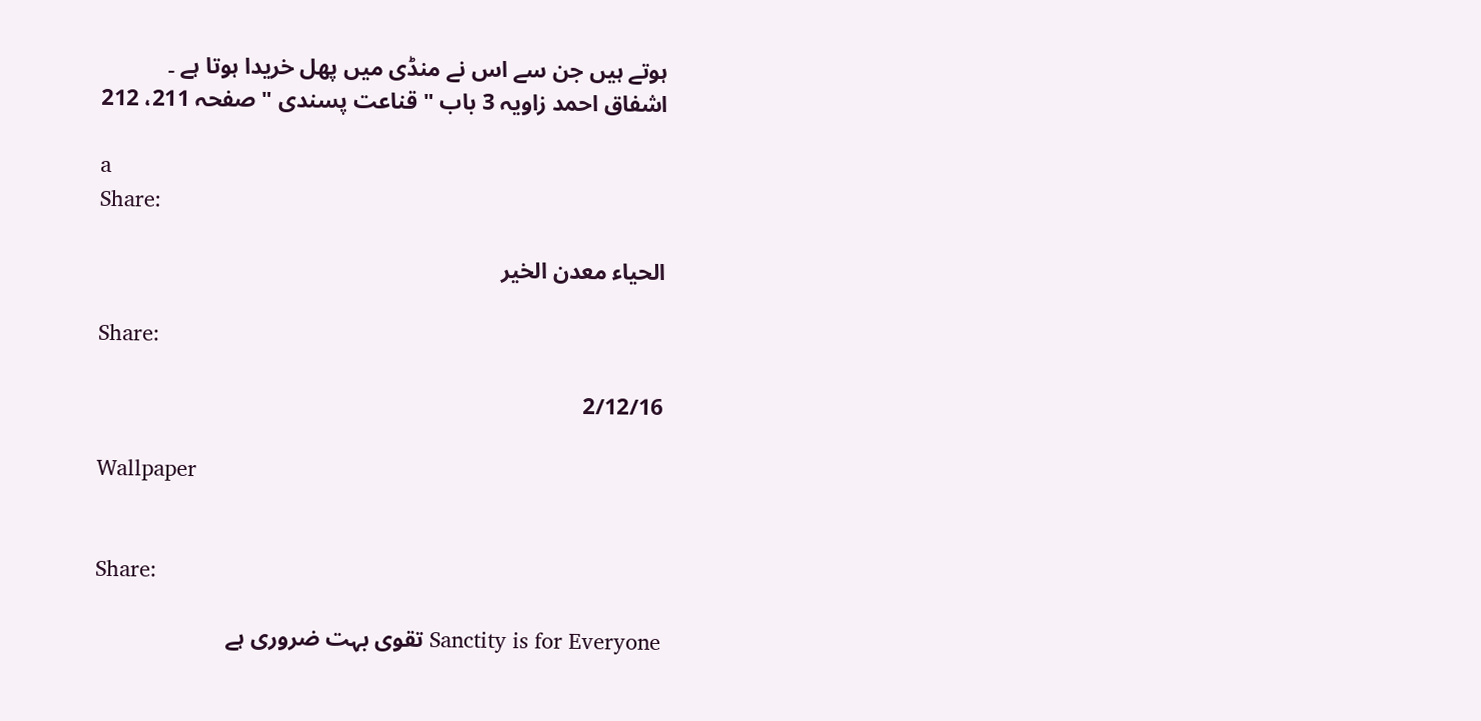ہوتے ہیں جن سے اس نے منڈی میں پھل خریدا ہوتا ہے ۔
اشفاق احمد زاویہ 3 باب " قناعت پسندی " صفحہ 211، 212

a
Share:

الحیاء معدن الخیر

Share:

2/12/16

Wallpaper


Share:

Sanctity is for Everyone تقوی بہت ضروری ہے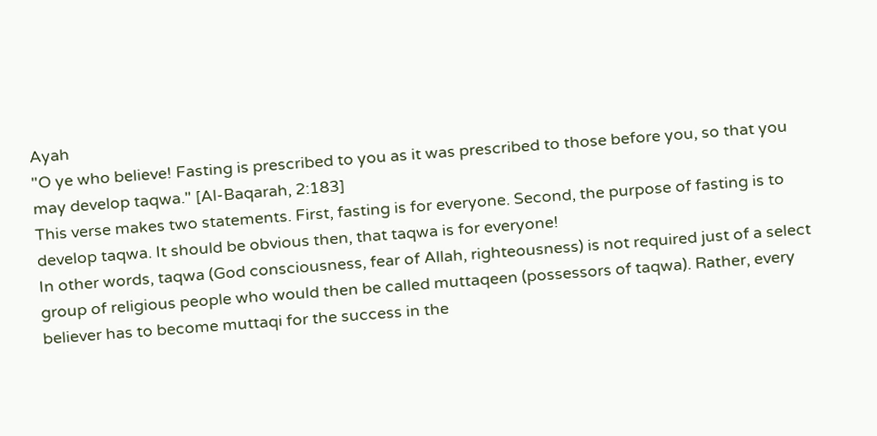Ayah
"O ye who believe! Fasting is prescribed to you as it was prescribed to those before you, so that you may develop taqwa." [Al-Baqarah, 2:183]
This verse makes two statements. First, fasting is for everyone. Second, the purpose of fasting is to develop taqwa. It should be obvious then, that taqwa is for everyone!
In other words, taqwa (God consciousness, fear of Allah, righteousness) is not required just of a select group of religious people who would then be called muttaqeen (possessors of taqwa). Rather, every believer has to become muttaqi for the success in the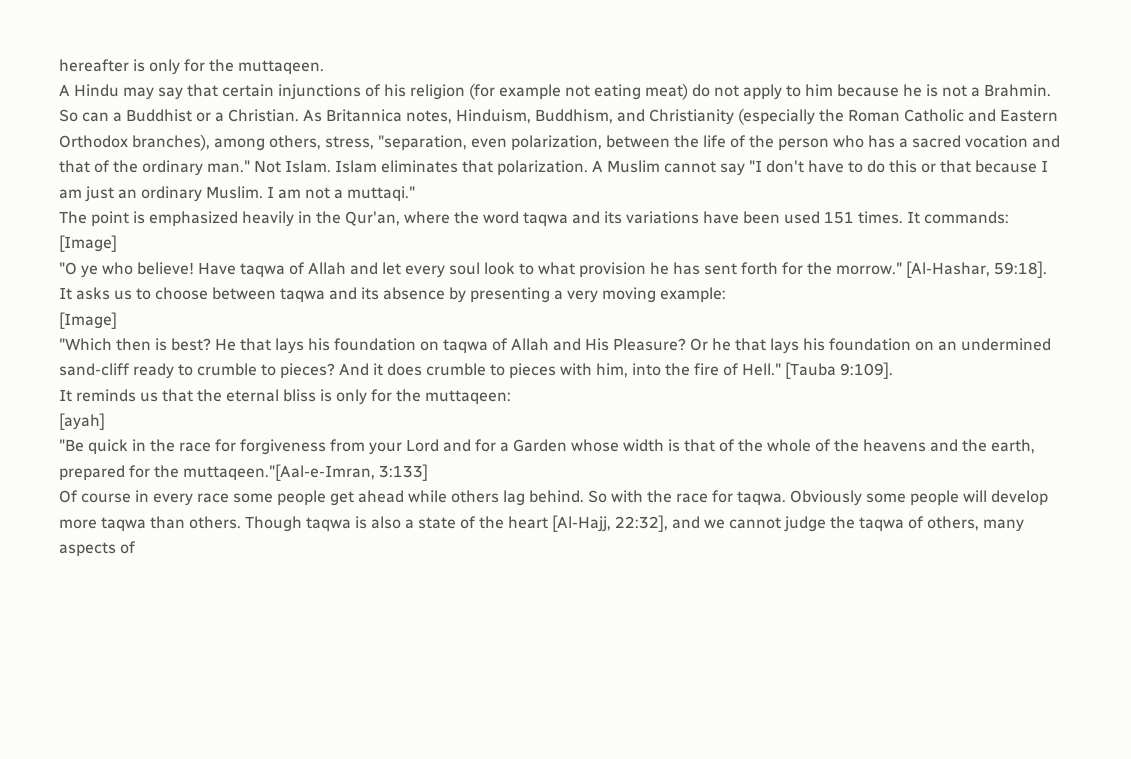hereafter is only for the muttaqeen.
A Hindu may say that certain injunctions of his religion (for example not eating meat) do not apply to him because he is not a Brahmin. So can a Buddhist or a Christian. As Britannica notes, Hinduism, Buddhism, and Christianity (especially the Roman Catholic and Eastern Orthodox branches), among others, stress, "separation, even polarization, between the life of the person who has a sacred vocation and that of the ordinary man." Not Islam. Islam eliminates that polarization. A Muslim cannot say "I don't have to do this or that because I am just an ordinary Muslim. I am not a muttaqi."
The point is emphasized heavily in the Qur'an, where the word taqwa and its variations have been used 151 times. It commands:
[Image]
"O ye who believe! Have taqwa of Allah and let every soul look to what provision he has sent forth for the morrow." [Al-Hashar, 59:18].
It asks us to choose between taqwa and its absence by presenting a very moving example:
[Image]
"Which then is best? He that lays his foundation on taqwa of Allah and His Pleasure? Or he that lays his foundation on an undermined sand-cliff ready to crumble to pieces? And it does crumble to pieces with him, into the fire of Hell." [Tauba 9:109].
It reminds us that the eternal bliss is only for the muttaqeen:
[ayah]
"Be quick in the race for forgiveness from your Lord and for a Garden whose width is that of the whole of the heavens and the earth, prepared for the muttaqeen."[Aal-e-Imran, 3:133]
Of course in every race some people get ahead while others lag behind. So with the race for taqwa. Obviously some people will develop more taqwa than others. Though taqwa is also a state of the heart [Al-Hajj, 22:32], and we cannot judge the taqwa of others, many aspects of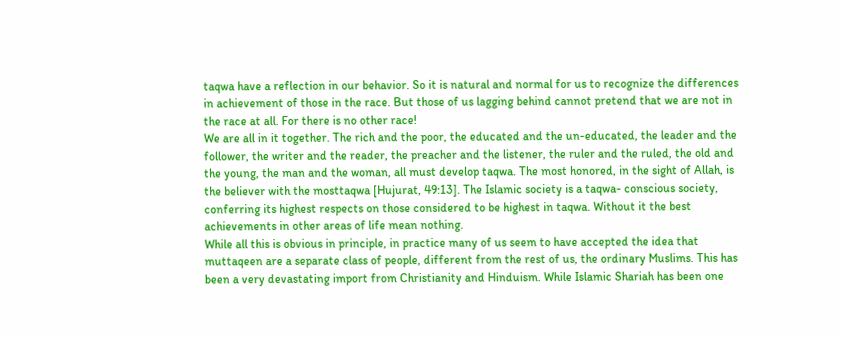taqwa have a reflection in our behavior. So it is natural and normal for us to recognize the differences in achievement of those in the race. But those of us lagging behind cannot pretend that we are not in the race at all. For there is no other race!
We are all in it together. The rich and the poor, the educated and the un-educated, the leader and the follower, the writer and the reader, the preacher and the listener, the ruler and the ruled, the old and the young, the man and the woman, all must develop taqwa. The most honored, in the sight of Allah, is the believer with the mosttaqwa [Hujurat, 49:13]. The Islamic society is a taqwa- conscious society, conferring its highest respects on those considered to be highest in taqwa. Without it the best achievements in other areas of life mean nothing.
While all this is obvious in principle, in practice many of us seem to have accepted the idea that muttaqeen are a separate class of people, different from the rest of us, the ordinary Muslims. This has been a very devastating import from Christianity and Hinduism. While Islamic Shariah has been one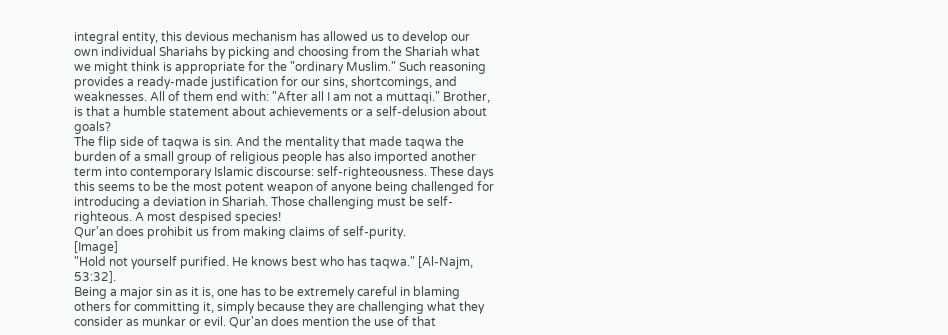integral entity, this devious mechanism has allowed us to develop our own individual Shariahs by picking and choosing from the Shariah what we might think is appropriate for the "ordinary Muslim." Such reasoning provides a ready-made justification for our sins, shortcomings, and weaknesses. All of them end with: "After all I am not a muttaqi." Brother, is that a humble statement about achievements or a self-delusion about goals?
The flip side of taqwa is sin. And the mentality that made taqwa the burden of a small group of religious people has also imported another term into contemporary Islamic discourse: self-righteousness. These days this seems to be the most potent weapon of anyone being challenged for introducing a deviation in Shariah. Those challenging must be self-righteous. A most despised species!
Qur'an does prohibit us from making claims of self-purity.
[Image]
"Hold not yourself purified. He knows best who has taqwa." [Al-Najm, 53:32].
Being a major sin as it is, one has to be extremely careful in blaming others for committing it, simply because they are challenging what they consider as munkar or evil. Qur'an does mention the use of that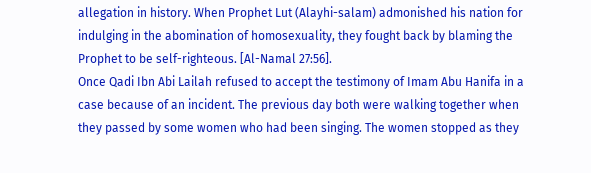allegation in history. When Prophet Lut (Alayhi-salam) admonished his nation for indulging in the abomination of homosexuality, they fought back by blaming the Prophet to be self-righteous. [Al-Namal 27:56].
Once Qadi Ibn Abi Lailah refused to accept the testimony of Imam Abu Hanifa in a case because of an incident. The previous day both were walking together when they passed by some women who had been singing. The women stopped as they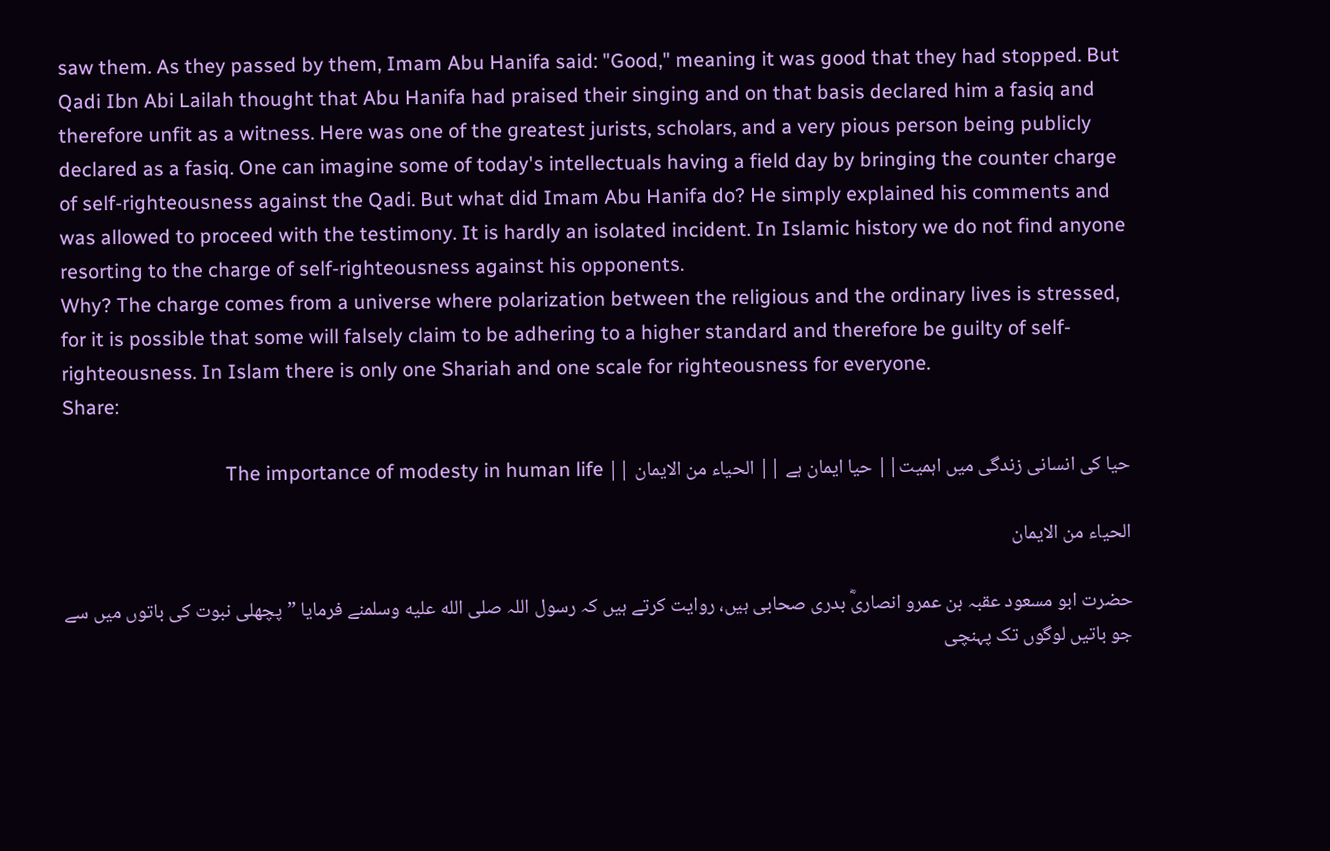saw them. As they passed by them, Imam Abu Hanifa said: "Good," meaning it was good that they had stopped. But Qadi Ibn Abi Lailah thought that Abu Hanifa had praised their singing and on that basis declared him a fasiq and therefore unfit as a witness. Here was one of the greatest jurists, scholars, and a very pious person being publicly declared as a fasiq. One can imagine some of today's intellectuals having a field day by bringing the counter charge of self-righteousness against the Qadi. But what did Imam Abu Hanifa do? He simply explained his comments and was allowed to proceed with the testimony. It is hardly an isolated incident. In Islamic history we do not find anyone resorting to the charge of self-righteousness against his opponents.
Why? The charge comes from a universe where polarization between the religious and the ordinary lives is stressed, for it is possible that some will falsely claim to be adhering to a higher standard and therefore be guilty of self-righteousness. In Islam there is only one Shariah and one scale for righteousness for everyone.
Share:

حیا کی انسانی زندگی میں اہمیت|| حیا ایمان ہے || الحیاء من الایمان || The importance of modesty in human life

الحیاء من الایمان

حضرت ابو مسعود عقبہ بن عمرو انصاریؓ بدری صحابی ہیں، روایت کرتے ہیں کہ رسول اللہ صلى الله عليه وسلمنے فرمایا ”پچھلی نبوت کی باتوں میں سے جو باتیں لوگوں تک پہنچی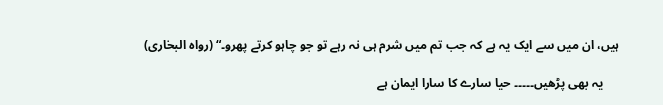ہیں، ان میں سے ایک یہ ہے کہ جب تم میں شرم ہی نہ رہے تو جو چاہو کرتے پھرو۔“ (رواہ البخاری)

     یہ بھی پڑھیں۔۔۔۔۔ حیا سارے کا سارا ایمان ہے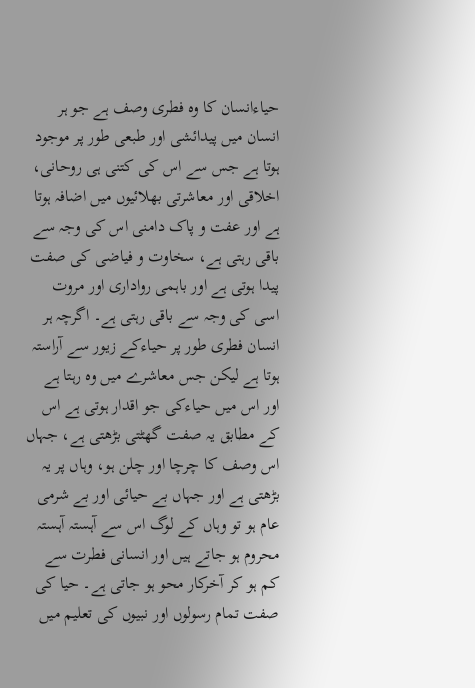حیاءانسان کا وہ فطری وصف ہے جو ہر انسان میں پیدائشی اور طبعی طور پر موجود ہوتا ہے جس سے اس کی کتنی ہی روحانی، اخلاقی اور معاشرتی بھلائیوں میں اضافہ ہوتا ہے اور عفت و پاک دامنی اس کی وجہ سے باقی رہتی ہے، سخاوت و فیاضی کی صفت پیدا ہوتی ہے اور باہمی رواداری اور مروت اسی کی وجہ سے باقی رہتی ہے۔ اگرچہ ہر انسان فطری طور پر حیاءکے زیور سے آراستہ ہوتا ہے لیکن جس معاشرے میں وہ رہتا ہے اور اس میں حیاءکی جو اقدار ہوتی ہے اس کے مطابق یہ صفت گھٹتی بڑھتی ہے، جہاں اس وصف کا چرچا اور چلن ہو، وہاں پر یہ بڑھتی ہے اور جہاں بے حیائی اور بے شرمی عام ہو تو وہاں کے لوگ اس سے آہستہ آہستہ محروم ہو جاتے ہیں اور انسانی فطرت سے کم ہو کر آخرکار محو ہو جاتی ہے۔ حیا کی صفت تمام رسولوں اور نبیوں کی تعلیم میں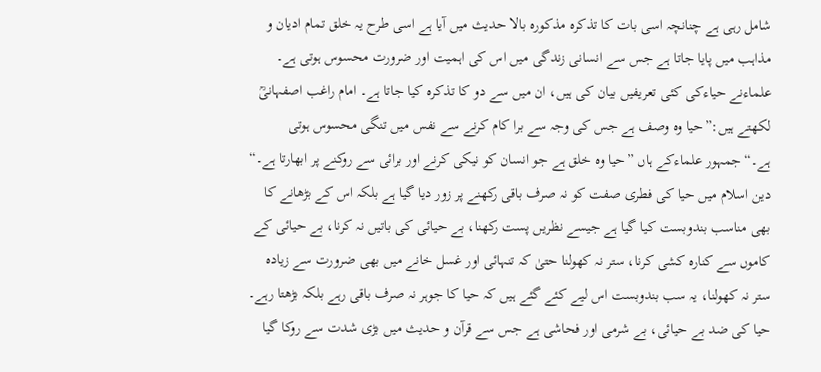شامل رہی ہے چنانچہ اسی بات کا تذکرہ مذکورہ بالا حدیث میں آیا ہے اسی طرح یہ خلق تمام ادیان و مذاہب میں پایا جاتا ہے جس سے انسانی زندگی میں اس کی اہمیت اور ضرورت محسوس ہوتی ہے۔ علماءنے حیاءکی کئی تعریفیں بیان کی ہیں، ان میں سے دو کا تذکرہ کیا جاتا ہے۔ امام راغب اصفہانیؒ لکھتے ہیں:”حیا وہ وصف ہے جس کی وجہ سے برا کام کرنے سے نفس میں تنگی محسوس ہوتی ہے۔“جمہور علماءکے ہاں ”حیا وہ خلق ہے جو انسان کو نیکی کرنے اور برائی سے روکنے پر ابھارتا ہے۔“ دین اسلام میں حیا کی فطری صفت کو نہ صرف باقی رکھنے پر زور دیا گیا ہے بلکہ اس کے بڑھانے کا بھی مناسب بندوبست کیا گیا ہے جیسے نظریں پست رکھنا، بے حیائی کی باتیں نہ کرنا، بے حیائی کے کاموں سے کنارہ کشی کرنا، ستر نہ کھولنا حتیٰ کہ تنہائی اور غسل خانے میں بھی ضرورت سے زیادہ ستر نہ کھولنا، یہ سب بندوبست اس لیے کئے گئے ہیں کہ حیا کا جوہر نہ صرف باقی رہے بلکہ بڑھتا رہے۔ حیا کی ضد بے حیائی، بے شرمی اور فحاشی ہے جس سے قرآن و حدیث میں بڑی شدت سے روکا گیا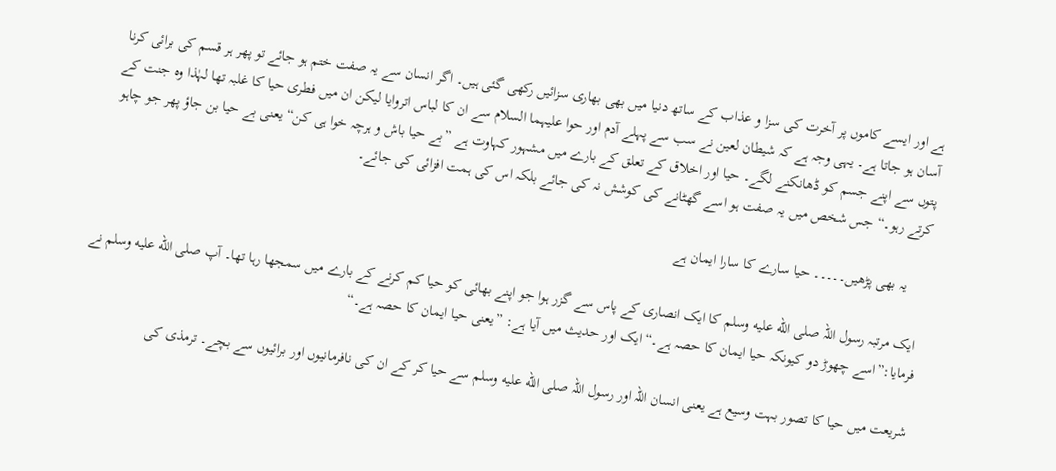ہے اور ایسے کاموں پر آخرت کی سزا و عذاب کے ساتھ دنیا میں بھی بھاری سزائیں رکھی گئی ہیں۔ اگر انسان سے یہ صفت ختم ہو جائے تو پھر ہر قسم کی برائی کرنا آسان ہو جاتا ہے۔ یہی وجہ ہے کہ شیطان لعین نے سب سے پہلے آدم اور حوا علیہما السلام سے ان کا لباس اتروایا لیکن ان میں فطری حیا کا غلبہ تھا لہٰذا وہ جنت کے پتوں سے اپنے جسم کو ڈھانکنے لگے۔ حیا اور اخلاق کے تعلق کے بارے میں مشہور کہاوت ہے ”بے حیا باش و ہرچہ خوا ہی کن“ یعنی بے حیا بن جاؤ پھر جو چاہو کرتے رہو۔“ جس شخص میں یہ صفت ہو اسے گھٹانے کی کوشش نہ کی جائے بلکہ اس کی ہمت افزائی کی جائے۔

     یہ بھی پڑھیں۔۔۔۔۔ حیا سارے کا سارا ایمان ہے

 ایک مرتبہ رسول اللہ صلى الله عليه وسلم کا ایک انصاری کے پاس سے گزر ہوا جو اپنے بھائی کو حیا کم کرنے کے بارے میں سمجھا رہا تھا۔ آپ صلى الله عليه وسلم نے فرمایا:”اسے چھوڑ دو کیونکہ حیا ایمان کا حصہ ہے۔“ایک اور حدیث میں آیا ہے: ”یعنی حیا ایمان کا حصہ ہے۔“

شریعت میں حیا کا تصور بہت وسیع ہے یعنی انسان اللہ اور رسول اللہ صلى الله عليه وسلم سے حیا کر کے ان کی نافرمانیوں اور برائیوں سے بچے۔ ترمذی کی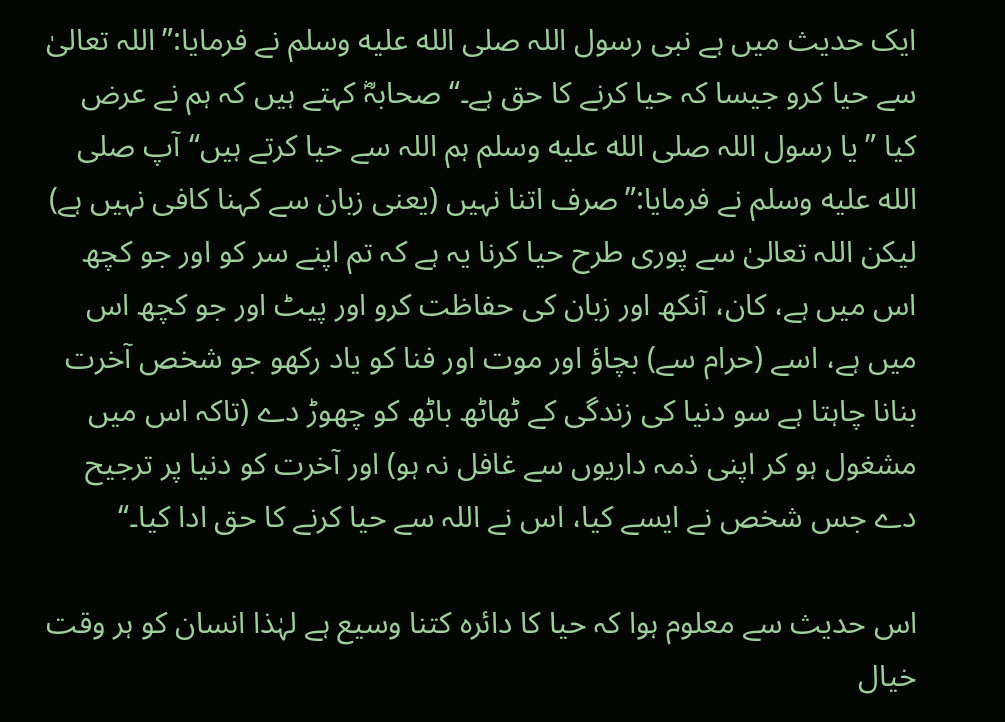ایک حدیث میں ہے نبی رسول اللہ صلى الله عليه وسلم نے فرمایا:”اللہ تعالیٰ سے حیا کرو جیسا کہ حیا کرنے کا حق ہے۔“ صحابہؓ کہتے ہیں کہ ہم نے عرض کیا ”یا رسول اللہ صلى الله عليه وسلم ہم اللہ سے حیا کرتے ہیں“آپ صلى الله عليه وسلم نے فرمایا:”صرف اتنا نہیں (یعنی زبان سے کہنا کافی نہیں ہے) لیکن اللہ تعالیٰ سے پوری طرح حیا کرنا یہ ہے کہ تم اپنے سر کو اور جو کچھ اس میں ہے، کان، آنکھ اور زبان کی حفاظت کرو اور پیٹ اور جو کچھ اس میں ہے، اسے (حرام سے) بچاؤ اور موت اور فنا کو یاد رکھو جو شخص آخرت بنانا چاہتا ہے سو دنیا کی زندگی کے ٹھاٹھ باٹھ کو چھوڑ دے (تاکہ اس میں مشغول ہو کر اپنی ذمہ داریوں سے غافل نہ ہو) اور آخرت کو دنیا پر ترجیح دے جس شخص نے ایسے کیا، اس نے اللہ سے حیا کرنے کا حق ادا کیا۔“

اس حدیث سے معلوم ہوا کہ حیا کا دائرہ کتنا وسیع ہے لہٰذا انسان کو ہر وقت خیال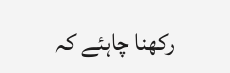رکھنا چاہئے کہ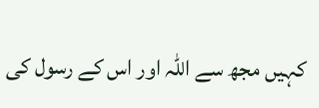کہیں مجھ سے اللہ اور اس کے رسول کی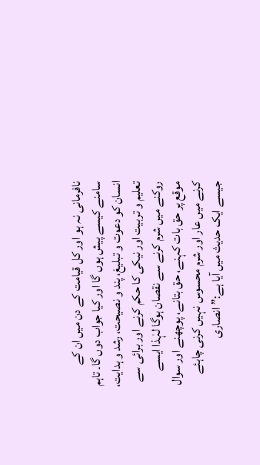نافرمانی نہ ہو اور کل قیامت کے دن میں ان کے سامنے کیسے پیش ہوں گا اور کیا جواب دوں گا۔ تاہم انسان کو دعوت و تبلیغ، پند و نصیحت، رشد و ہدایت، تعلیم و تربیت اور نیکی کا حکم کرنے اور برائی سے روکنے میں شرم کرنے سے نقصان ہوگا لہٰذا ایسے موقع پر حق بات کہنے، حق بتانے، پوچھنے اور سوال کرنے میں عار اور شرم محسوس نہیں کرنی چاہئے جیسے ایک حدیث میں آیا ہے:”انصاری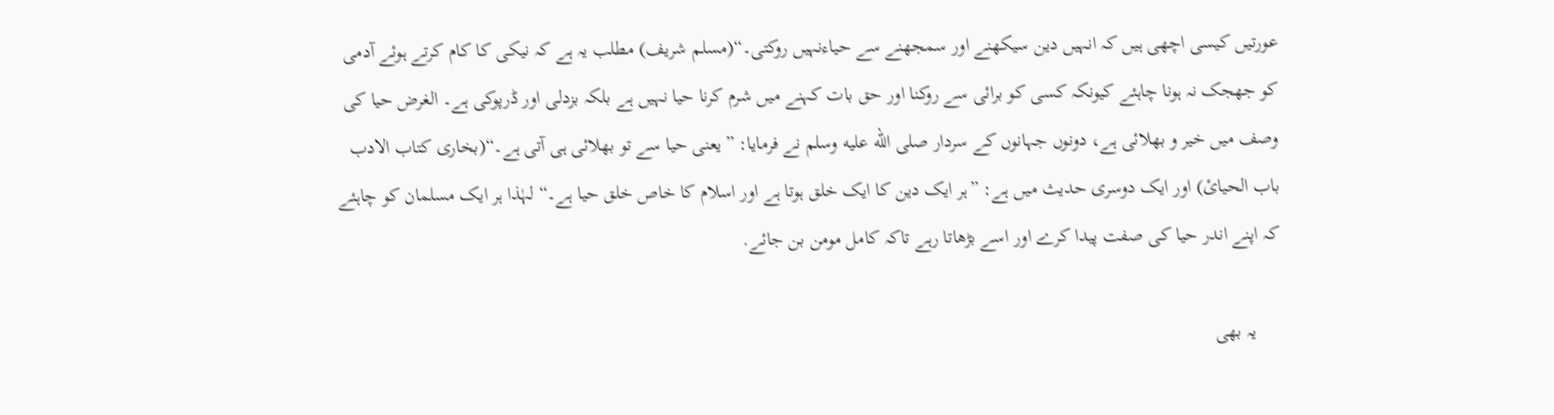عورتیں کیسی اچھی ہیں کہ انہیں دین سیکھنے اور سمجھنے سے حیاءنہیں روکتی۔“(مسلم شریف) مطلب یہ ہے کہ نیکی کا کام کرتے ہوئے آدمی کو جھجک نہ ہونا چاہئے کیونکہ کسی کو برائی سے روکنا اور حق بات کہنے میں شرم کرنا حیا نہیں ہے بلکہ بزدلی اور ڈرپوکی ہے۔ الغرض حیا کی وصف میں خیر و بھلائی ہے، دونوں جہانوں کے سردار صلى الله عليه وسلم نے فرمایا: ”یعنی حیا سے تو بھلائی ہی آتی ہے۔“(بخاری کتاب الادب باب الحیائ) اور ایک دوسری حدیث میں ہے: ”ہر ایک دین کا ایک خلق ہوتا ہے اور اسلام کا خاص خلق حیا ہے۔“ لہٰذا ہر ایک مسلمان کو چاہئے کہ اپنے اندر حیا کی صفت پیدا کرے اور اسے بڑھاتا رہے تاکہ کامل مومن بن جائے.

     یہ بھی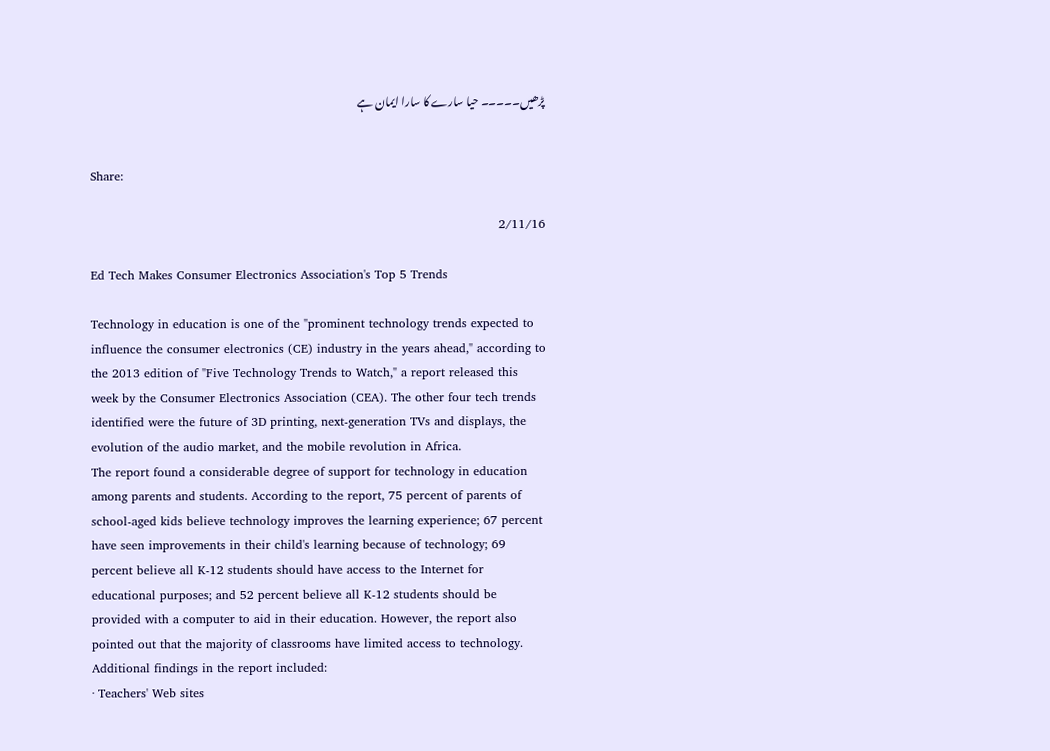پڑھیں۔۔۔۔۔ حیا سارے کا سارا ایمان ہے


Share:

2/11/16

Ed Tech Makes Consumer Electronics Association's Top 5 Trends

Technology in education is one of the "prominent technology trends expected to influence the consumer electronics (CE) industry in the years ahead," according to the 2013 edition of "Five Technology Trends to Watch," a report released this week by the Consumer Electronics Association (CEA). The other four tech trends identified were the future of 3D printing, next-generation TVs and displays, the evolution of the audio market, and the mobile revolution in Africa.
The report found a considerable degree of support for technology in education among parents and students. According to the report, 75 percent of parents of school-aged kids believe technology improves the learning experience; 67 percent have seen improvements in their child's learning because of technology; 69 percent believe all K-12 students should have access to the Internet for educational purposes; and 52 percent believe all K-12 students should be provided with a computer to aid in their education. However, the report also pointed out that the majority of classrooms have limited access to technology.
Additional findings in the report included:
· Teachers' Web sites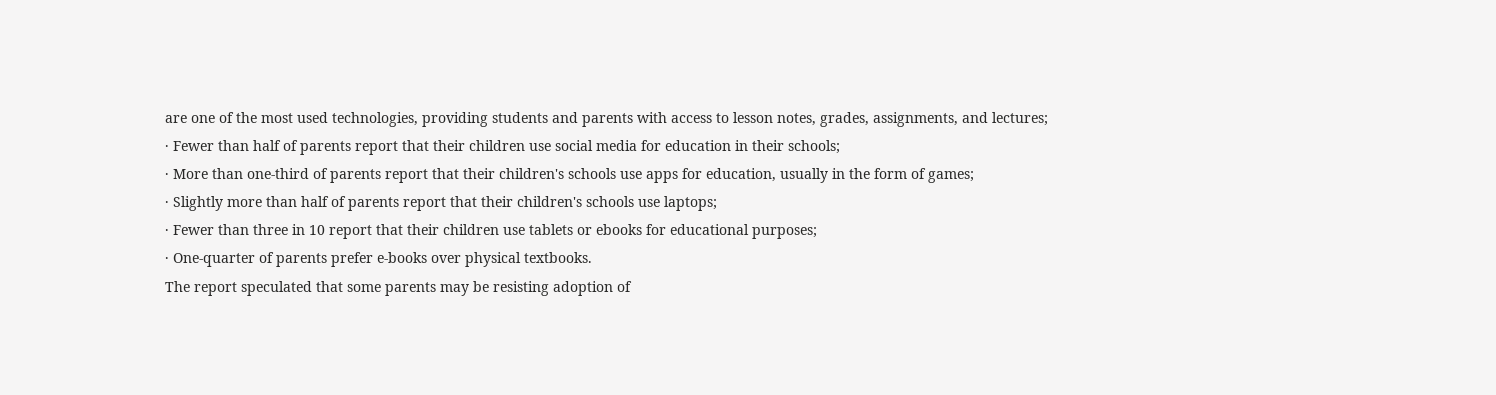are one of the most used technologies, providing students and parents with access to lesson notes, grades, assignments, and lectures;
· Fewer than half of parents report that their children use social media for education in their schools;
· More than one-third of parents report that their children's schools use apps for education, usually in the form of games;
· Slightly more than half of parents report that their children's schools use laptops;
· Fewer than three in 10 report that their children use tablets or ebooks for educational purposes;
· One-quarter of parents prefer e-books over physical textbooks.
The report speculated that some parents may be resisting adoption of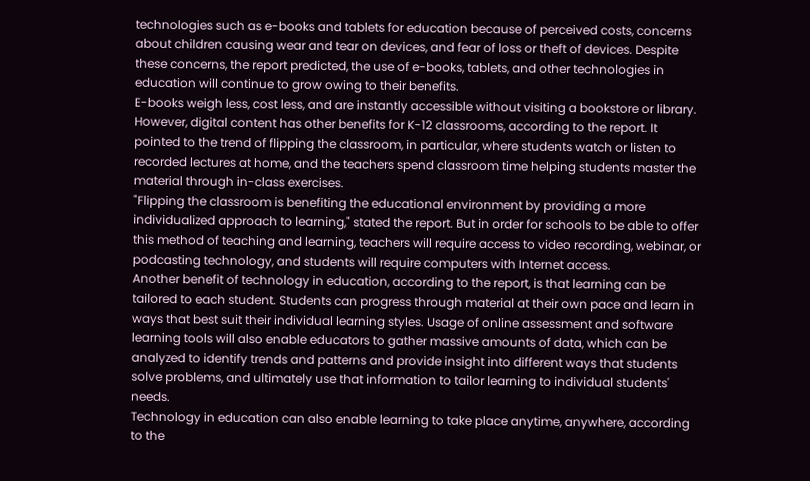technologies such as e-books and tablets for education because of perceived costs, concerns about children causing wear and tear on devices, and fear of loss or theft of devices. Despite these concerns, the report predicted, the use of e-books, tablets, and other technologies in education will continue to grow owing to their benefits.
E-books weigh less, cost less, and are instantly accessible without visiting a bookstore or library. However, digital content has other benefits for K-12 classrooms, according to the report. It pointed to the trend of flipping the classroom, in particular, where students watch or listen to recorded lectures at home, and the teachers spend classroom time helping students master the material through in-class exercises.
"Flipping the classroom is benefiting the educational environment by providing a more individualized approach to learning," stated the report. But in order for schools to be able to offer this method of teaching and learning, teachers will require access to video recording, webinar, or podcasting technology, and students will require computers with Internet access.
Another benefit of technology in education, according to the report, is that learning can be tailored to each student. Students can progress through material at their own pace and learn in ways that best suit their individual learning styles. Usage of online assessment and software learning tools will also enable educators to gather massive amounts of data, which can be analyzed to identify trends and patterns and provide insight into different ways that students solve problems, and ultimately use that information to tailor learning to individual students' needs.
Technology in education can also enable learning to take place anytime, anywhere, according to the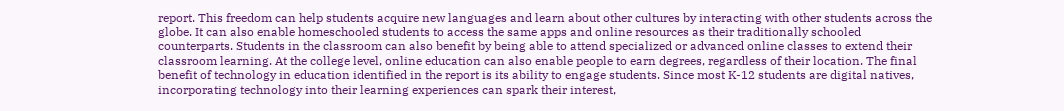report. This freedom can help students acquire new languages and learn about other cultures by interacting with other students across the globe. It can also enable homeschooled students to access the same apps and online resources as their traditionally schooled counterparts. Students in the classroom can also benefit by being able to attend specialized or advanced online classes to extend their classroom learning. At the college level, online education can also enable people to earn degrees, regardless of their location. The final benefit of technology in education identified in the report is its ability to engage students. Since most K-12 students are digital natives, incorporating technology into their learning experiences can spark their interest,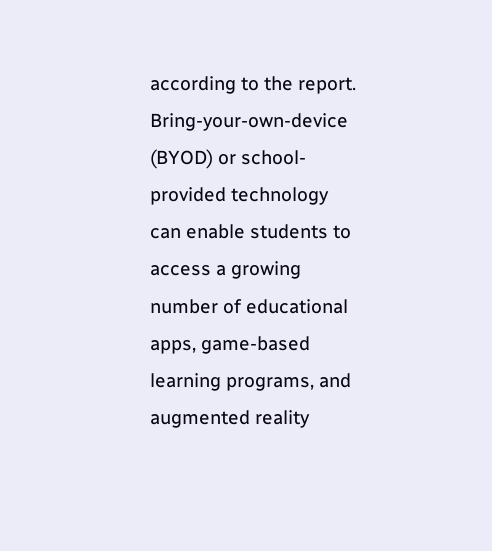according to the report. Bring-your-own-device (BYOD) or school-provided technology can enable students to access a growing number of educational apps, game-based learning programs, and augmented reality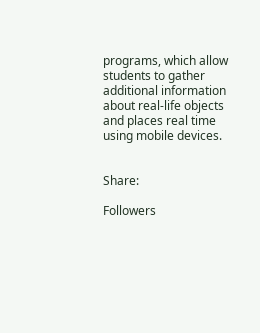programs, which allow students to gather additional information about real-life objects and places real time using mobile devices.


Share:

Followers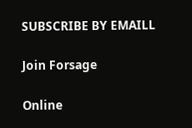SUBSCRIBE BY EMAILL

Join Forsage

Online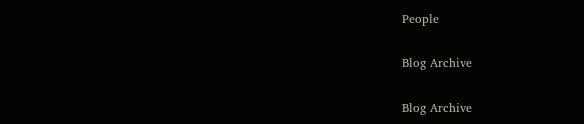People

Blog Archive

Blog Archive